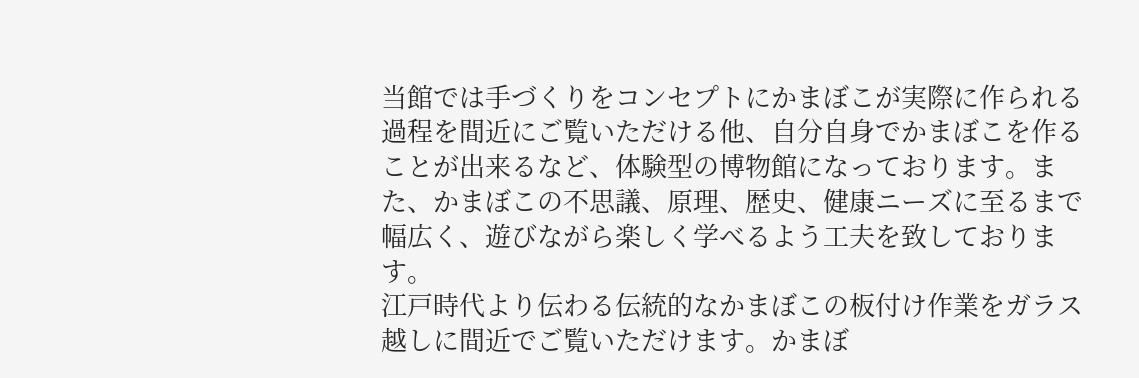当館では手づくりをコンセプトにかまぼこが実際に作られる過程を間近にご覧いただける他、自分自身でかまぼこを作ることが出来るなど、体験型の博物館になっております。また、かまぼこの不思議、原理、歴史、健康ニーズに至るまで幅広く、遊びながら楽しく学べるよう工夫を致しております。
江戸時代より伝わる伝統的なかまぼこの板付け作業をガラス越しに間近でご覧いただけます。かまぼ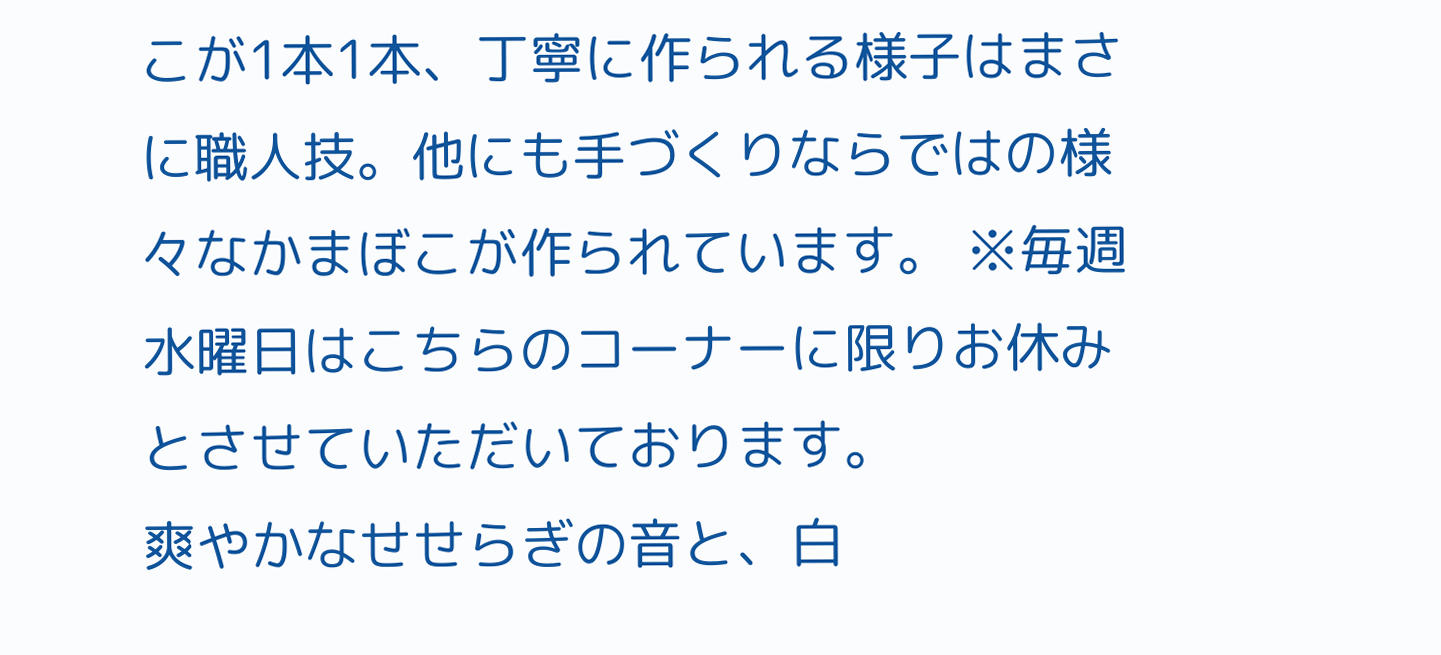こが1本1本、丁寧に作られる様子はまさに職人技。他にも手づくりならではの様々なかまぼこが作られています。 ※毎週水曜日はこちらのコーナーに限りお休みとさせていただいております。
爽やかなせせらぎの音と、白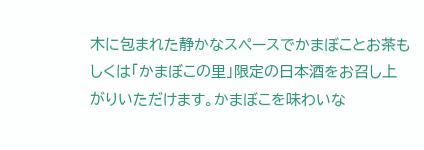木に包まれた静かなスペースでかまぼことお茶もしくは「かまぼこの里」限定の日本酒をお召し上がりいただけます。かまぼこを味わいな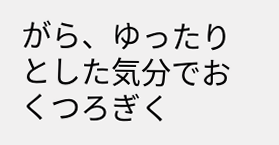がら、ゆったりとした気分でおくつろぎく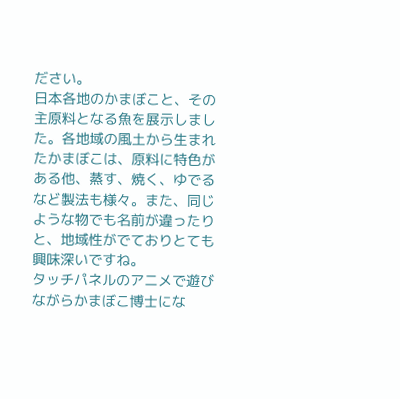ださい。
日本各地のかまぼこと、その主原料となる魚を展示しました。各地域の風土から生まれたかまぼこは、原料に特色がある他、蒸す、焼く、ゆでるなど製法も様々。また、同じような物でも名前が違ったりと、地域性がでておりとても興味深いですね。
タッチパネルのアニメで遊びながらかまぼこ博士にな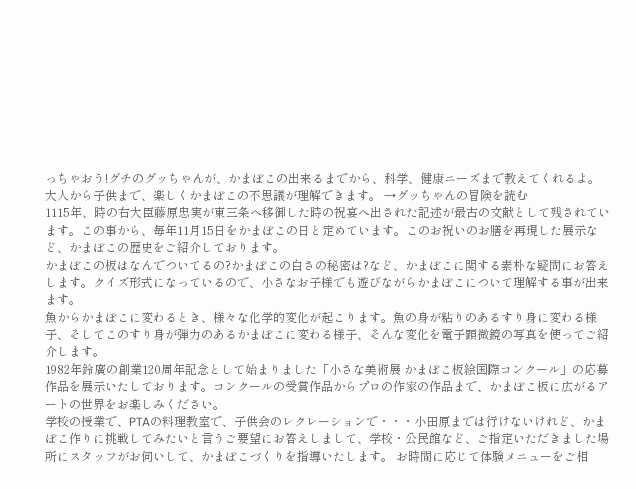っちゃおう!グチのグッちゃんが、かまぼこの出来るまでから、科学、健康ニーズまで教えてくれるよ。大人から子供まで、楽しくかまぼこの不思議が理解できます。 →グッちゃんの冒険を読む
1115年、時の右大臣藤原忠実が東三条へ移御した時の祝宴へ出された記述が最古の文献として残されています。この事から、毎年11月15日をかまぼこの日と定めています。このお祝いのお膳を再現した展示など、かまぼこの歴史をご紹介しております。
かまぼこの板はなんでついてるの?かまぼこの白さの秘密は?など、かまぼこに関する素朴な疑問にお答えします。クイズ形式になっているので、小さなお子様でも遊びながらかまぼこについて理解する事が出来ます。
魚からかまぼこに変わるとき、様々な化学的変化が起こります。魚の身が粘りのあるすり身に変わる様子、そしてこのすり身が弾力のあるかまぼこに変わる様子、そんな変化を電子顕微鏡の写真を使ってご紹介します。
1982年鈴廣の創業120周年記念として始まりました「小さな美術展 かまぼこ板絵国際コンクール」の応募作品を展示いたしております。コンクールの受賞作品からプロの作家の作品まで、かまぼこ板に広がるアートの世界をお楽しみください。
学校の授業で、PTAの料理教室で、子供会のレクレーションで・・・小田原までは行けないけれど、かまぼこ作りに挑戦してみたいと言うご要望にお答えしまして、学校・公民館など、ご指定いただきました場所にスタッフがお伺いして、かまぼこづくりを指導いたします。 お時間に応じて体験メニューをご相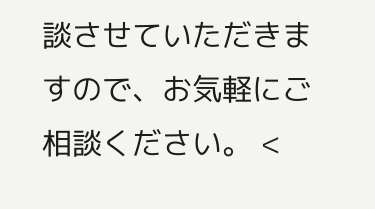談させていただきますので、お気軽にご相談ください。 <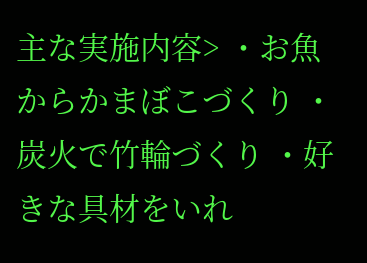主な実施内容> ・お魚からかまぼこづくり ・炭火で竹輪づくり ・好きな具材をいれ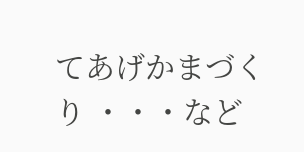てあげかまづくり ・・・など